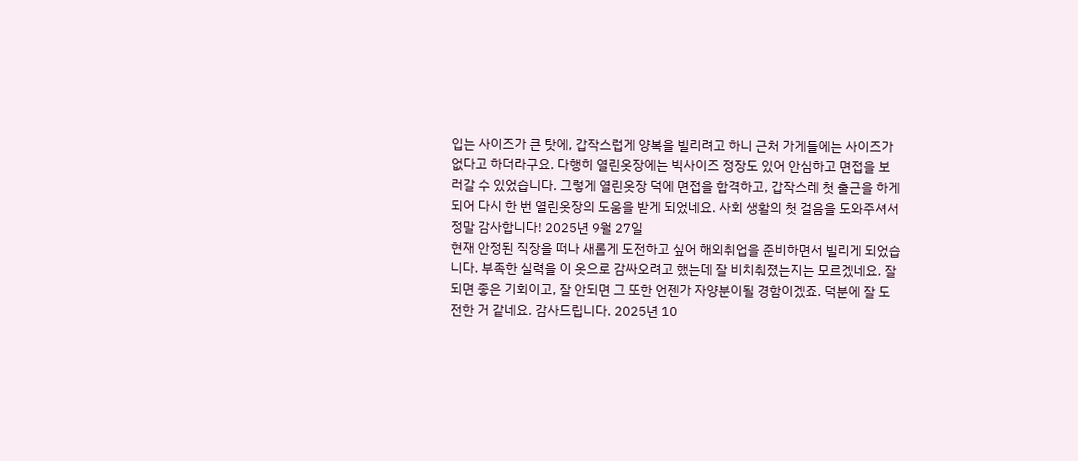입는 사이즈가 큰 탓에, 갑작스럽게 양복을 빌리려고 하니 근처 가게들에는 사이즈가 없다고 하더라구요. 다행히 열린옷장에는 빅사이즈 정장도 있어 안심하고 면접을 보러갈 수 있었습니다. 그렇게 열린옷장 덕에 면접을 합격하고, 갑작스레 첫 출근을 하게 되어 다시 한 번 열린옷장의 도움을 받게 되었네요. 사회 생활의 첫 걸음을 도와주셔서 정말 감사합니다! 2025년 9월 27일
현재 안정된 직장을 떠나 새롭게 도전하고 싶어 해외취업을 준비하면서 빌리게 되었습니다. 부족한 실력을 이 옷으로 감싸오려고 했는데 잘 비치춰졌는지는 모르겠네요. 잘 되면 좋은 기회이고, 잘 안되면 그 또한 언젠가 자양분이될 경함이겠죠. 덕분에 잘 도전한 거 같네요. 감사드립니다. 2025년 10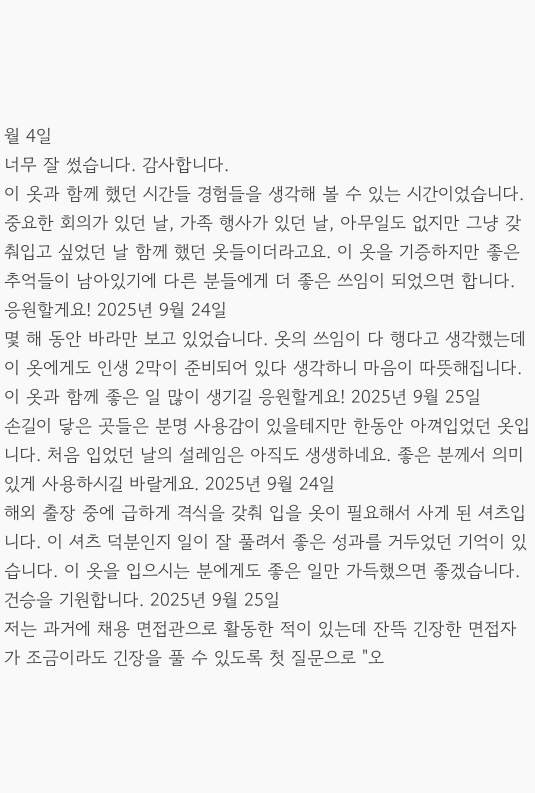월 4일
너무 잘 썼습니다. 감사합니다.
이 옷과 함께 했던 시간들 경험들을 생각해 볼 수 있는 시간이었습니다. 중요한 회의가 있던 날, 가족 행사가 있던 날, 아무일도 없지만 그냥 갖춰입고 싶었던 날 함께 했던 옷들이더라고요. 이 옷을 기증하지만 좋은 추억들이 남아있기에 다른 분들에게 더 좋은 쓰임이 되었으면 합니다. 응원할게요! 2025년 9월 24일
몇 해 동안 바라만 보고 있었습니다. 옷의 쓰임이 다 행다고 생각했는데 이 옷에게도 인생 2막이 준비되어 있다 생각하니 마음이 따뜻해집니다. 이 옷과 함께 좋은 일 많이 생기길 응원할게요! 2025년 9월 25일
손길이 닿은 곳들은 분명 사용감이 있을테지만 한동안 아껴입었던 옷입니다. 처음 입었던 날의 설레임은 아직도 생생하네요. 좋은 분께서 의미있게 사용하시길 바랄게요. 2025년 9월 24일
해외 출장 중에 급하게 격식을 갖춰 입을 옷이 필요해서 사게 된 셔츠입니다. 이 셔츠 덕분인지 일이 잘 풀려서 좋은 성과를 거두었던 기억이 있습니다. 이 옷을 입으시는 분에게도 좋은 일만 가득했으면 좋겠습니다. 건승을 기원합니다. 2025년 9월 25일
저는 과거에 채용 면접관으로 활동한 적이 있는데 잔뜩 긴장한 면접자가 조금이라도 긴장을 풀 수 있도록 첫 질문으로 "오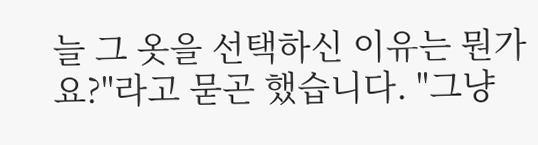늘 그 옷을 선택하신 이유는 뭔가요?"라고 묻곤 했습니다. "그냥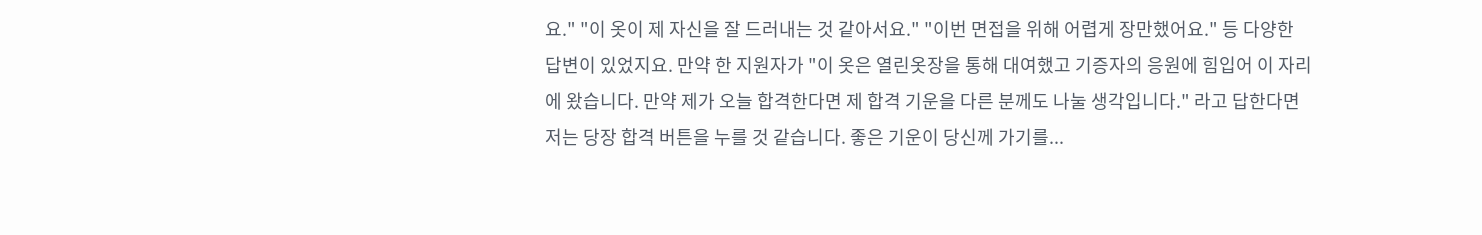요." "이 옷이 제 자신을 잘 드러내는 것 같아서요." "이번 면접을 위해 어렵게 장만했어요." 등 다양한 답변이 있었지요. 만약 한 지원자가 "이 옷은 열린옷장을 통해 대여했고 기증자의 응원에 힘입어 이 자리에 왔습니다. 만약 제가 오늘 합격한다면 제 합격 기운을 다른 분께도 나눌 생각입니다." 라고 답한다면 저는 당장 합격 버튼을 누를 것 같습니다. 좋은 기운이 당신께 가기를...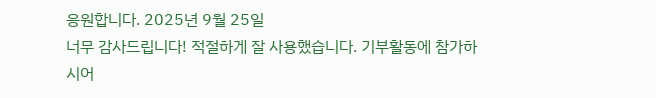응원합니다. 2025년 9월 25일
너무 감사드립니다! 적절하게 잘 사용했습니다. 기부활동에 참가하시어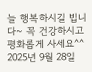늘 행복하시길 빕니다~ 꼭 건강하시고 평화롭게 사세요^^ 2025년 9월 28일